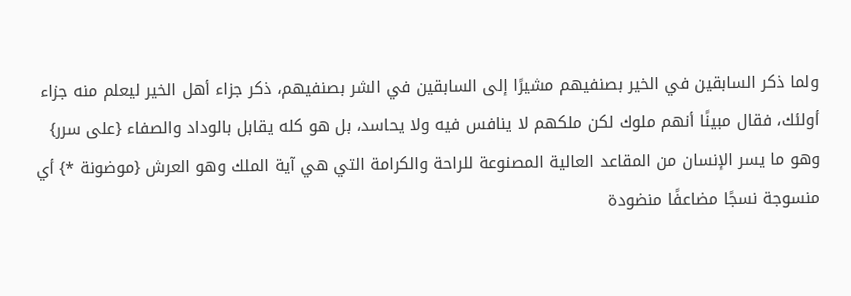ولما ذكر السابقين في الخير بصنفيهم مشيرًا إلى السابقين في الشر بصنفيهم، ذكر جزاء أهل الخير ليعلم منه جزاء أولئك، فقال مبينًا أنهم ملوك لكن ملكهم لا ينافس فيه ولا يحاسد، بل هو كله يقابل بالوداد والصفاء {على سرر} وهو ما يسر الإنسان من المقاعد العالية المصنوعة للراحة والكرامة التي هي آية الملك وهو العرش {موضونة *} أي منسوجة نسجًا مضاعفًا منضودة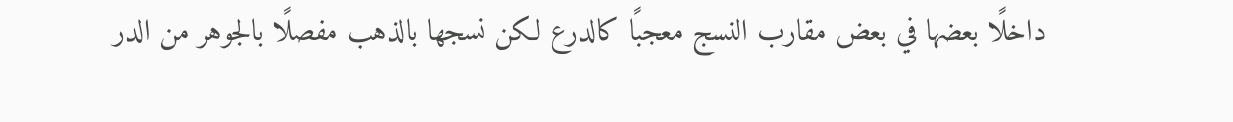داخلًا بعضها في بعض مقارب النسج معجبًا كالدرع لكن نسجها بالذهب مفصلًا بالجوهر من الدر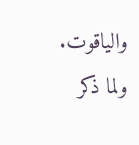والياقوت.
ولما ذكر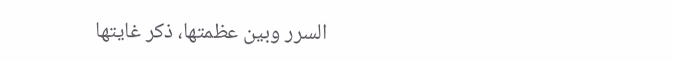السرر وبين عظمتها، ذكر غايتها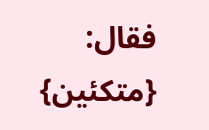فقال: {متكئين}